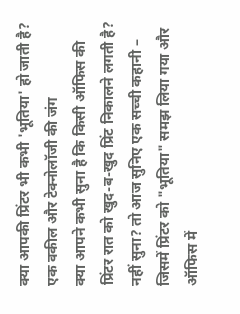क्या आपकी प्रिंटर भी कभी 'भूतिया' हो जाती है? एक वकील और टेक्नोलॉजी की जंग
क्या आपने कभी सुना है कि किसी ऑफिस की प्रिंटर रात को खुद-ब-खुद प्रिंट निकालने लगती है? नहीं सुना? तो आज सुनिए एक सच्ची कहानी – जिसमें प्रिंटर को "भूतिया" समझ लिया गया और ऑफिस में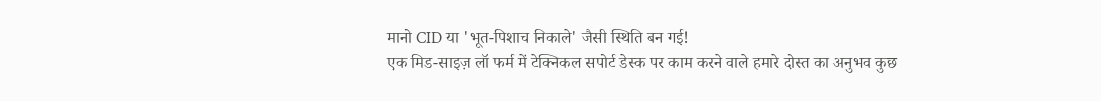मानो CID या 'भूत-पिशाच निकाले' जैसी स्थिति बन गई!
एक मिड-साइज़ लॉ फर्म में टेक्निकल सपोर्ट डेस्क पर काम करने वाले हमारे दोस्त का अनुभव कुछ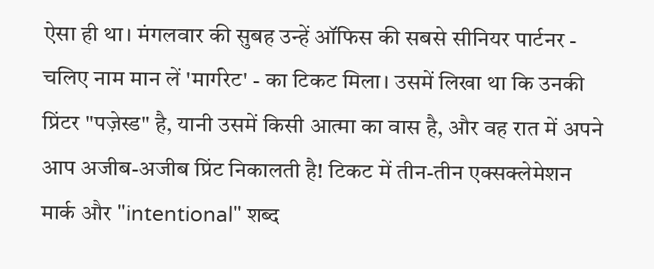ऐसा ही था। मंगलवार की सुबह उन्हें ऑफिस की सबसे सीनियर पार्टनर - चलिए नाम मान लें 'मार्गरेट' - का टिकट मिला। उसमें लिखा था कि उनकी प्रिंटर "पज़ेस्ड" है, यानी उसमें किसी आत्मा का वास है, और वह रात में अपने आप अजीब-अजीब प्रिंट निकालती है! टिकट में तीन-तीन एक्सक्लेमेशन मार्क और "intentional" शब्द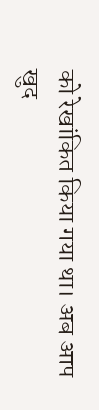को रेखांकित किया गया था। अब आप खुद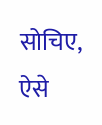सोचिए, ऐसे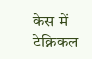केस में टेक्निकल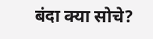बंदा क्या सोचे?